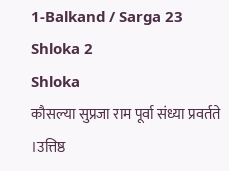1-Balkand / Sarga 23
Shloka 2
Shloka
कौसल्या सुप्रजा राम पूर्वा संध्या प्रवर्तते ।उत्तिष्ठ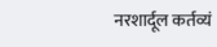नरशार्दूल कर्तव्यं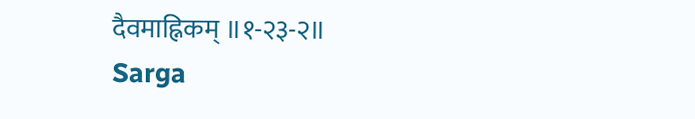दैवमाह्निकम् ॥१-२३-२॥
Sarga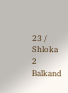23 / Shloka 2 Balkand